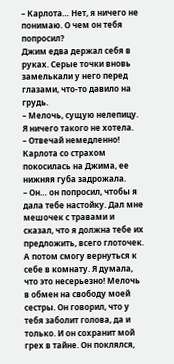– Карлота… Нет, я ничего не понимаю. О чем он тебя попросил?
Джим едва держал себя в руках. Серые точки вновь замелькали у него перед глазами, что-то давило на грудь.
– Мелочь, сущую нелепицу. Я ничего такого не хотела.
– Отвечай немедленно!
Карлота со страхом покосилась на Джима, ее нижняя губа задрожала.
– Он… он попросил, чтобы я дала тебе настойку. Дал мне мешочек с травами и сказал, что я должна тебе их предложить, всего глоточек. А потом смогу вернуться к себе в комнату. Я думала, что это несерьезно! Мелочь в обмен на свободу моей сестры. Он говорил, что у тебя заболит голова, да и только. И он сохранит мой грех в тайне. Он поклялся,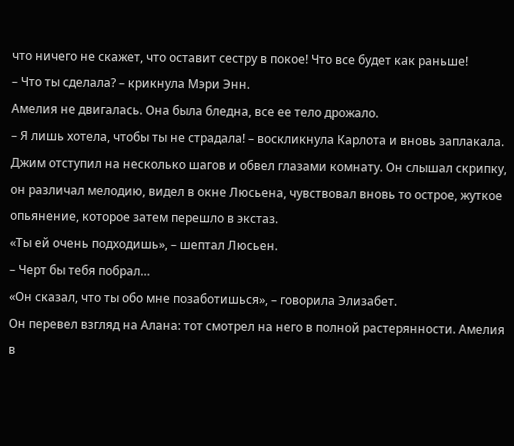что ничего не скажет, что оставит сестру в покое! Что все будет как раньше!
– Что ты сделала? – крикнула Мэри Энн.
Амелия не двигалась. Она была бледна, все ее тело дрожало.
– Я лишь хотела, чтобы ты не страдала! – воскликнула Карлота и вновь заплакала.
Джим отступил на несколько шагов и обвел глазами комнату. Он слышал скрипку, он различал мелодию, видел в окне Люсьена, чувствовал вновь то острое, жуткое опьянение, которое затем перешло в экстаз.
«Ты ей очень подходишь», – шептал Люсьен.
– Черт бы тебя побрал…
«Он сказал, что ты обо мне позаботишься», – говорила Элизабет.
Он перевел взгляд на Алана: тот смотрел на него в полной растерянности. Амелия в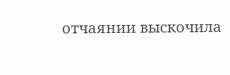отчаянии выскочила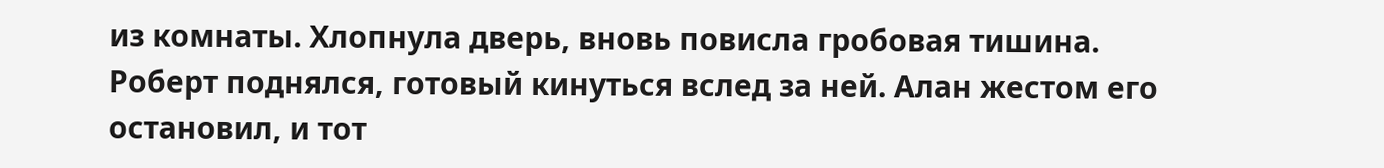из комнаты. Хлопнула дверь, вновь повисла гробовая тишина. Роберт поднялся, готовый кинуться вслед за ней. Алан жестом его остановил, и тот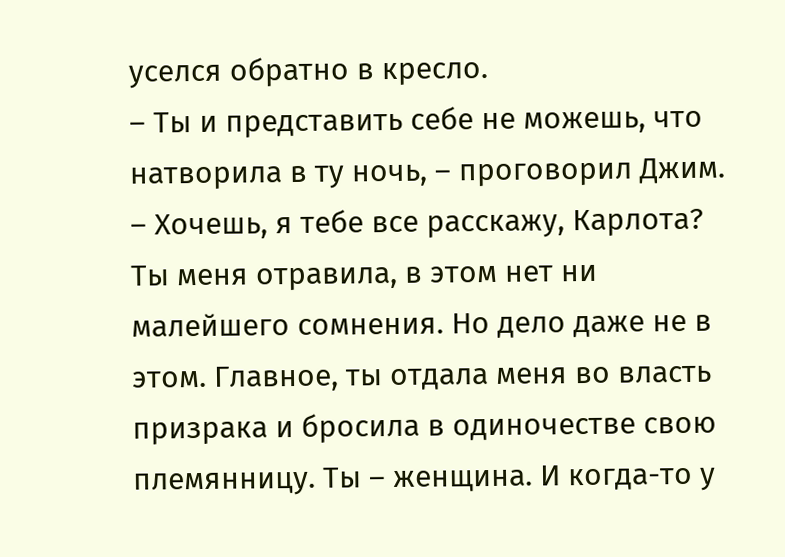уселся обратно в кресло.
– Ты и представить себе не можешь, что натворила в ту ночь, – проговорил Джим. – Хочешь, я тебе все расскажу, Карлота? Ты меня отравила, в этом нет ни малейшего сомнения. Но дело даже не в этом. Главное, ты отдала меня во власть призрака и бросила в одиночестве свою племянницу. Ты – женщина. И когда-то у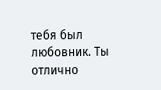тебя был любовник. Ты отлично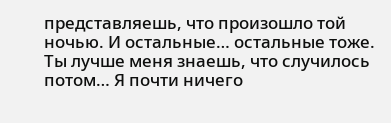представляешь, что произошло той ночью. И остальные… остальные тоже. Ты лучше меня знаешь, что случилось потом… Я почти ничего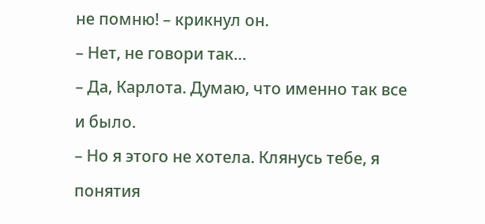не помню! – крикнул он.
– Нет, не говори так…
– Да, Карлота. Думаю, что именно так все и было.
– Но я этого не хотела. Клянусь тебе, я понятия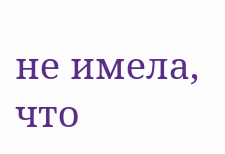не имела, что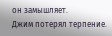он замышляет.
Джим потерял терпение.